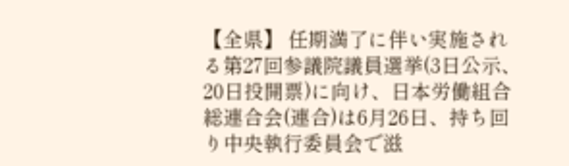【全県】 任期満了に伴い実施される第27回参議院議員選挙(3日公示、20日投開票)に向け、日本労働組合総連合会(連合)は6月26日、持ち回り中央執行委員会で滋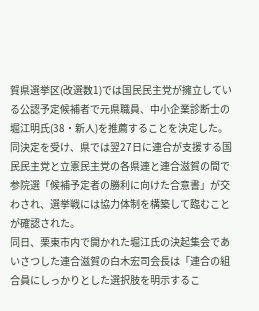賀県選挙区(改選数1)では国民民主党が擁立している公認予定候補者で元県職員、中小企業診断士の堀江明氏(38・新人)を推薦することを決定した。
同決定を受け、県では翌27日に連合が支援する国民民主党と立憲民主党の各県連と連合滋賀の間で参院選「候補予定者の勝利に向けた合意書」が交わされ、選挙戦には協力体制を構築して臨むことが確認された。
同日、栗東市内で開かれた堀江氏の決起集会であいさつした連合滋賀の白木宏司会長は「連合の組合員にしっかりとした選択肢を明示するこ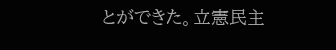とができた。立憲民主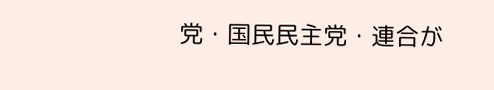党・国民民主党・連合が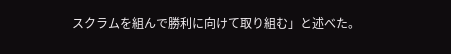スクラムを組んで勝利に向けて取り組む」と述べた。